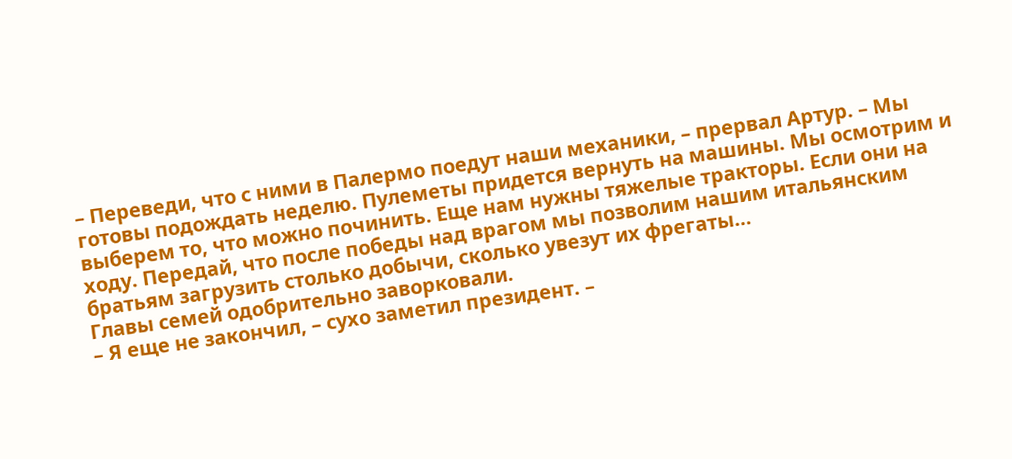– Переведи, что с ними в Палермо поедут наши механики, – прервал Артур. – Мы готовы подождать неделю. Пулеметы придется вернуть на машины. Мы осмотрим и выберем то, что можно починить. Еще нам нужны тяжелые тракторы. Если они на ходу. Передай, что после победы над врагом мы позволим нашим итальянским братьям загрузить столько добычи, сколько увезут их фрегаты…
Главы семей одобрительно заворковали.
– Я еще не закончил, – сухо заметил президент. –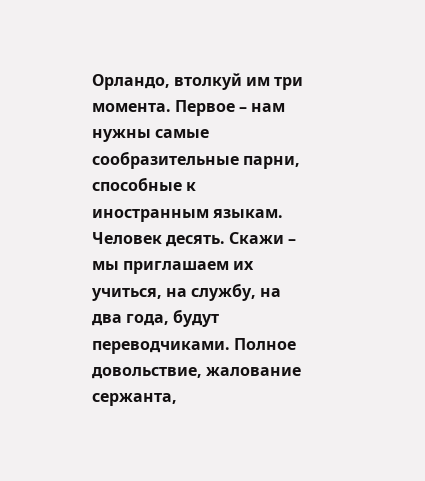Орландо, втолкуй им три момента. Первое – нам нужны самые сообразительные парни, способные к иностранным языкам. Человек десять. Скажи – мы приглашаем их учиться, на службу, на два года, будут переводчиками. Полное довольствие, жалование сержанта,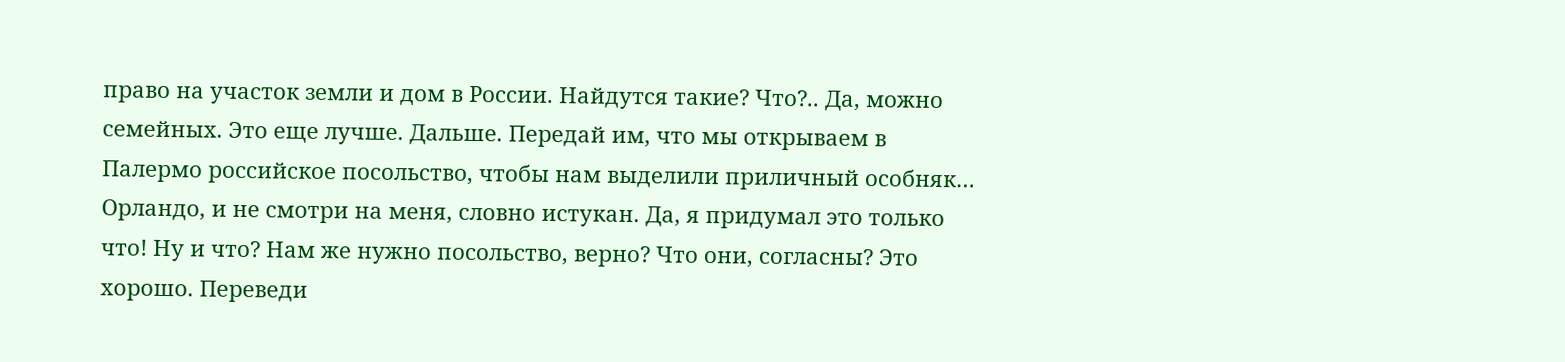право на участок земли и дом в России. Найдутся такие? Что?.. Да, можно семейных. Это еще лучше. Дальше. Передай им, что мы открываем в Палермо российское посольство, чтобы нам выделили приличный особняк… Орландо, и не смотри на меня, словно истукан. Да, я придумал это только что! Ну и что? Нам же нужно посольство, верно? Что они, согласны? Это хорошо. Переведи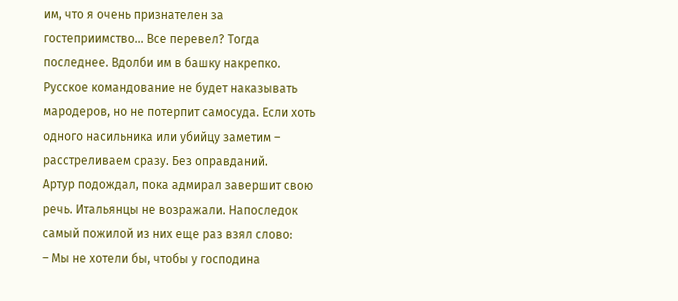им, что я очень признателен за гостеприимство… Все перевел? Тогда последнее. Вдолби им в башку накрепко. Русское командование не будет наказывать мародеров, но не потерпит самосуда. Если хоть одного насильника или убийцу заметим – расстреливаем сразу. Без оправданий.
Артур подождал, пока адмирал завершит свою речь. Итальянцы не возражали. Напоследок самый пожилой из них еще раз взял слово:
– Мы не хотели бы, чтобы у господина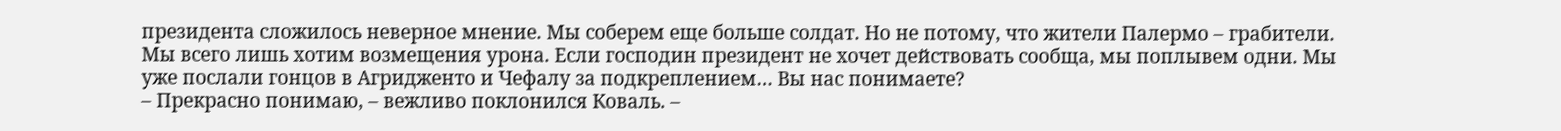президента сложилось неверное мнение. Мы соберем еще больше солдат. Но не потому, что жители Палермо – грабители. Мы всего лишь хотим возмещения урона. Если господин президент не хочет действовать сообща, мы поплывем одни. Мы уже послали гонцов в Агридженто и Чефалу за подкреплением… Вы нас понимаете?
– Прекрасно понимаю, – вежливо поклонился Коваль. –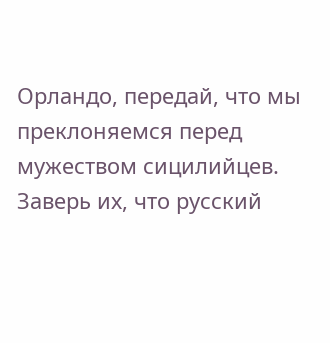Орландо, передай, что мы преклоняемся перед мужеством сицилийцев. Заверь их, что русский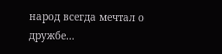народ всегда мечтал о дружбе…